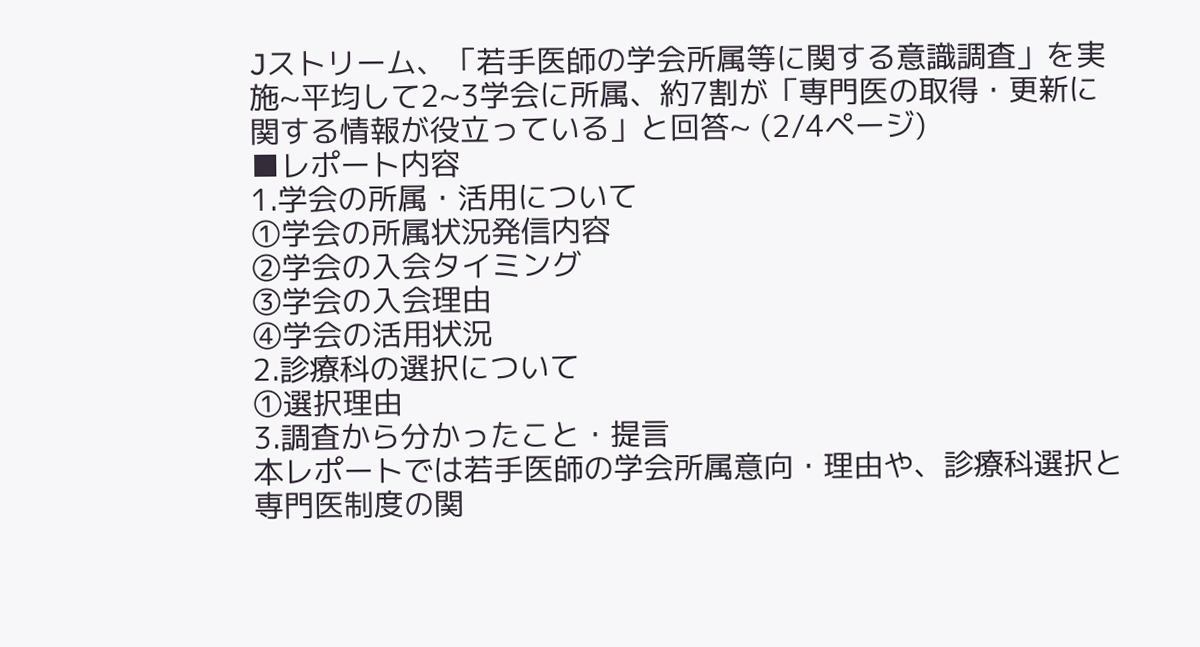Jストリーム、「若手医師の学会所属等に関する意識調査」を実施~平均して2~3学会に所属、約7割が「専門医の取得・更新に関する情報が役立っている」と回答~ (2/4ページ)
■レポート内容
1.学会の所属・活用について
①学会の所属状況発信内容
②学会の入会タイミング
③学会の入会理由
④学会の活用状況
2.診療科の選択について
①選択理由
3.調査から分かったこと・提言
本レポートでは若手医師の学会所属意向・理由や、診療科選択と専門医制度の関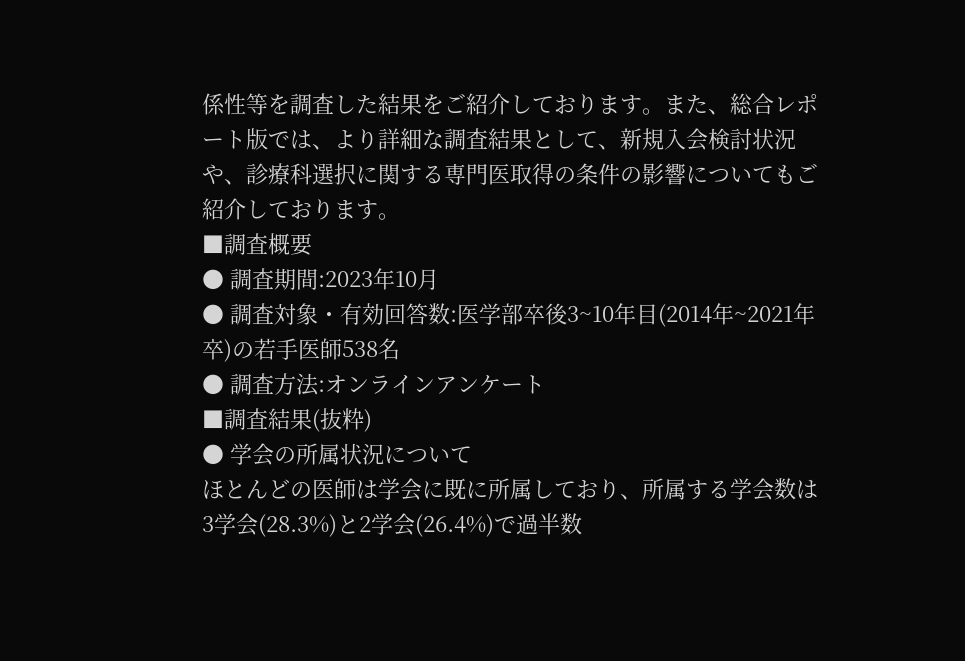係性等を調査した結果をご紹介しております。また、総合レポート版では、より詳細な調査結果として、新規入会検討状況や、診療科選択に関する専門医取得の条件の影響についてもご紹介しております。
■調査概要
● 調査期間:2023年10月
● 調査対象・有効回答数:医学部卒後3~10年目(2014年~2021年卒)の若手医師538名
● 調査方法:オンラインアンケート
■調査結果(抜粋)
● 学会の所属状況について
ほとんどの医師は学会に既に所属しており、所属する学会数は3学会(28.3%)と2学会(26.4%)で過半数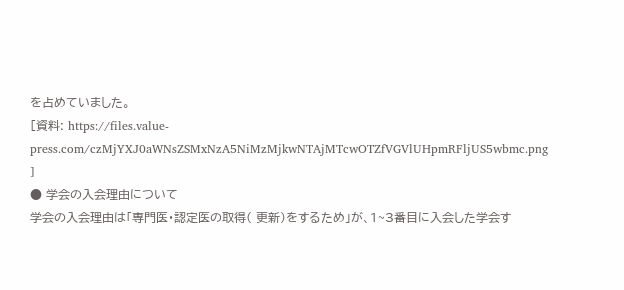を占めていました。
[資料: https://files.value-press.com/czMjYXJ0aWNsZSMxNzA5NiMzMjkwNTAjMTcwOTZfVGVlUHpmRFljUS5wbmc.png ]
● 学会の入会理由について
学会の入会理由は「専門医・認定医の取得( 更新)をするため」が、1~3番目に入会した学会す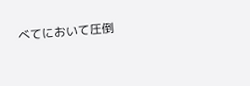べてにおいて圧倒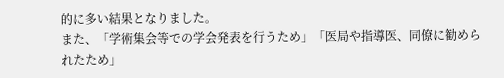的に多い結果となりました。
また、「学術集会等での学会発表を行うため」「医局や指導医、同僚に勧められたため」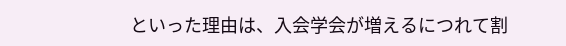といった理由は、入会学会が増えるにつれて割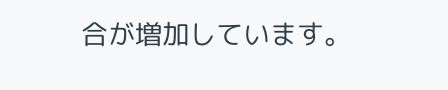合が増加しています。